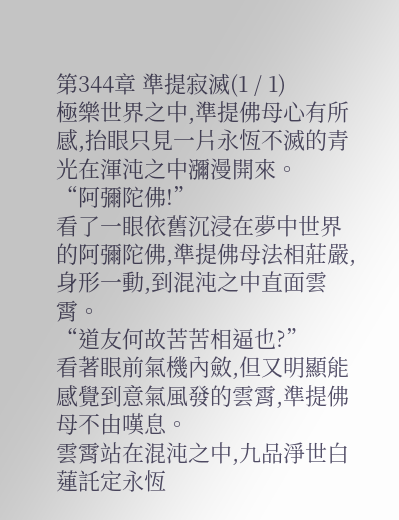第344章 準提寂滅(1 / 1)
極樂世界之中,準提佛母心有所感,抬眼只見一片永恆不滅的青光在渾沌之中瀰漫開來。
“阿彌陀佛!”
看了一眼依舊沉浸在夢中世界的阿彌陀佛,準提佛母法相莊嚴,身形一動,到混沌之中直面雲霄。
“道友何故苦苦相逼也?”
看著眼前氣機內斂,但又明顯能感覺到意氣風發的雲霄,準提佛母不由嘆息。
雲霄站在混沌之中,九品淨世白蓮託定永恆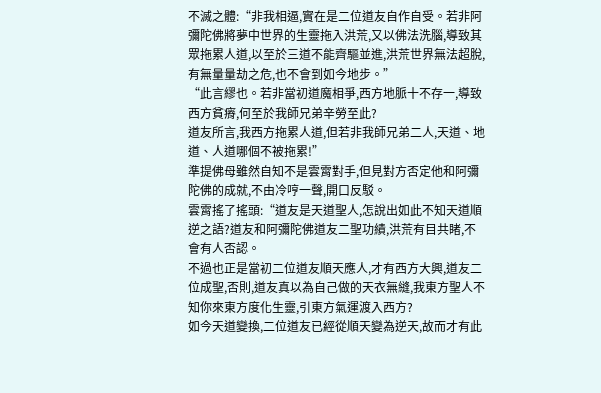不滅之體:“非我相逼,實在是二位道友自作自受。若非阿彌陀佛將夢中世界的生靈拖入洪荒,又以佛法洗腦,導致其眾拖累人道,以至於三道不能齊驅並進,洪荒世界無法超脫,有無量量劫之危,也不會到如今地步。”
“此言繆也。若非當初道魔相爭,西方地脈十不存一,導致西方貧瘠,何至於我師兄弟辛勞至此?
道友所言,我西方拖累人道,但若非我師兄弟二人,天道、地道、人道哪個不被拖累!”
準提佛母雖然自知不是雲霄對手,但見對方否定他和阿彌陀佛的成就,不由冷哼一聲,開口反駁。
雲霄搖了搖頭:“道友是天道聖人,怎說出如此不知天道順逆之語?道友和阿彌陀佛道友二聖功績,洪荒有目共睹,不會有人否認。
不過也正是當初二位道友順天應人,才有西方大興,道友二位成聖,否則,道友真以為自己做的天衣無縫,我東方聖人不知你來東方度化生靈,引東方氣運渡入西方?
如今天道變換,二位道友已經從順天變為逆天,故而才有此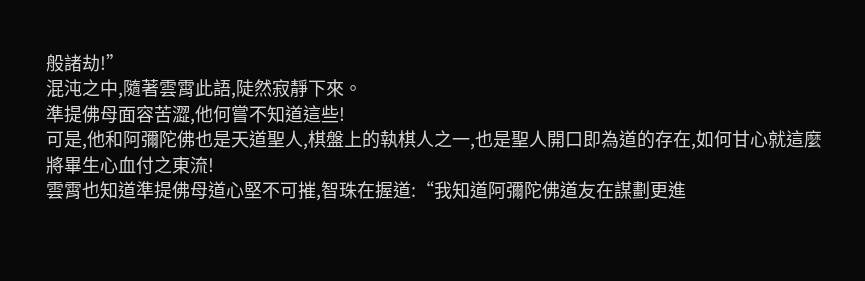般諸劫!”
混沌之中,隨著雲霄此語,陡然寂靜下來。
準提佛母面容苦澀,他何嘗不知道這些!
可是,他和阿彌陀佛也是天道聖人,棋盤上的執棋人之一,也是聖人開口即為道的存在,如何甘心就這麼將畢生心血付之東流!
雲霄也知道準提佛母道心堅不可摧,智珠在握道:“我知道阿彌陀佛道友在謀劃更進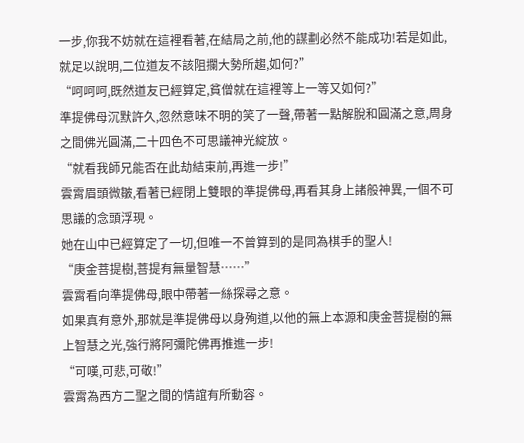一步,你我不妨就在這裡看著,在結局之前,他的謀劃必然不能成功!若是如此,就足以說明,二位道友不該阻攔大勢所趨,如何?”
“呵呵呵,既然道友已經算定,貧僧就在這裡等上一等又如何?”
準提佛母沉默許久,忽然意味不明的笑了一聲,帶著一點解脫和圓滿之意,周身之間佛光圓滿,二十四色不可思議神光綻放。
“就看我師兄能否在此劫結束前,再進一步!”
雲霄眉頭微皺,看著已經閉上雙眼的準提佛母,再看其身上諸般神異,一個不可思議的念頭浮現。
她在山中已經算定了一切,但唯一不曾算到的是同為棋手的聖人!
“庚金菩提樹,菩提有無量智慧……”
雲霄看向準提佛母,眼中帶著一絲探尋之意。
如果真有意外,那就是準提佛母以身殉道,以他的無上本源和庚金菩提樹的無上智慧之光,強行將阿彌陀佛再推進一步!
“可嘆,可悲,可敬!”
雲霄為西方二聖之間的情誼有所動容。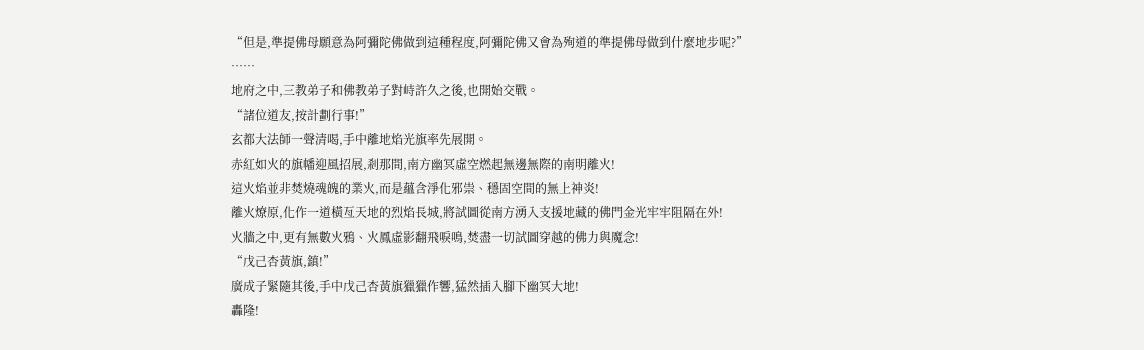“但是,準提佛母願意為阿彌陀佛做到這種程度,阿彌陀佛又會為殉道的準提佛母做到什麼地步呢?”
……
地府之中,三教弟子和佛教弟子對峙許久之後,也開始交戰。
“諸位道友,按計劃行事!”
玄都大法師一聲清喝,手中離地焰光旗率先展開。
赤紅如火的旗幡迎風招展,剎那間,南方幽冥虛空燃起無邊無際的南明離火!
這火焰並非焚燒魂魄的業火,而是蘊含淨化邪祟、穩固空間的無上神炎!
離火燎原,化作一道橫亙天地的烈焰長城,將試圖從南方湧入支援地藏的佛門金光牢牢阻隔在外!
火牆之中,更有無數火鴉、火鳳虛影翻飛唳鳴,焚盡一切試圖穿越的佛力與魔念!
“戊己杏黃旗,鎮!”
廣成子緊隨其後,手中戊己杏黃旗獵獵作響,猛然插入腳下幽冥大地!
轟隆!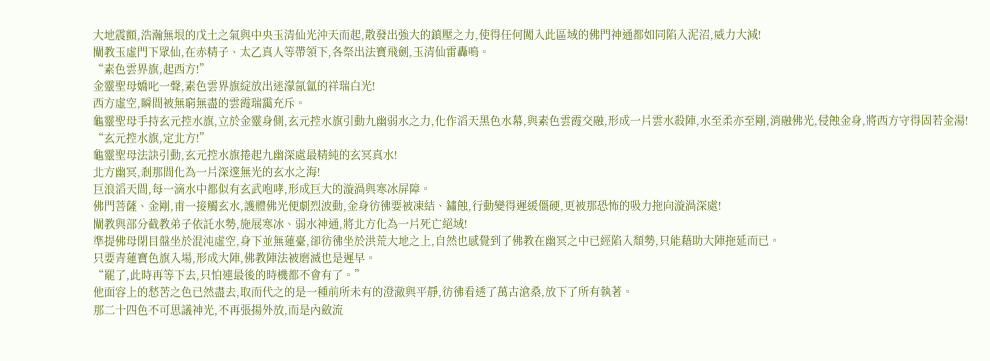大地震顫,浩瀚無垠的戊土之氣與中央玉清仙光沖天而起,散發出強大的鎮壓之力,使得任何闖入此區域的佛門神通都如同陷入泥沼,威力大減!
闡教玉虛門下眾仙,在赤精子、太乙真人等帶領下,各祭出法寶飛劍,玉清仙雷轟鳴。
“素色雲界旗,起西方!”
金靈聖母嬌叱一聲,素色雲界旗綻放出迷濛氤氳的祥瑞白光!
西方虛空,瞬間被無窮無盡的雲霞瑞靄充斥。
龜靈聖母手持玄元控水旗,立於金靈身側,玄元控水旗引動九幽弱水之力,化作滔天黑色水幕,與素色雲霞交融,形成一片雲水殺陣,水至柔亦至剛,消融佛光,侵蝕金身,將西方守得固若金湯!
“玄元控水旗,定北方!”
龜靈聖母法訣引動,玄元控水旗捲起九幽深處最精純的玄冥真水!
北方幽冥,剎那間化為一片深邃無光的玄水之海!
巨浪滔天間,每一滴水中都似有玄武咆哮,形成巨大的漩渦與寒冰屏障。
佛門菩薩、金剛,甫一接觸玄水,護體佛光便劇烈波動,金身彷彿要被凍結、鏽蝕,行動變得遲緩僵硬,更被那恐怖的吸力拖向漩渦深處!
闡教與部分截教弟子依託水勢,施展寒冰、弱水神通,將北方化為一片死亡絕域!
準提佛母閉目盤坐於混沌虛空,身下並無蓮臺,卻彷彿坐於洪荒大地之上,自然也感覺到了佛教在幽冥之中已經陷入頹勢,只能藉助大陣拖延而已。
只要青蓮寶色旗入場,形成大陣,佛教陣法被磨滅也是遲早。
“罷了,此時再等下去,只怕連最後的時機都不會有了。”
他面容上的愁苦之色已然盡去,取而代之的是一種前所未有的澄澈與平靜,彷彿看透了萬古滄桑,放下了所有執著。
那二十四色不可思議神光,不再張揚外放,而是內斂流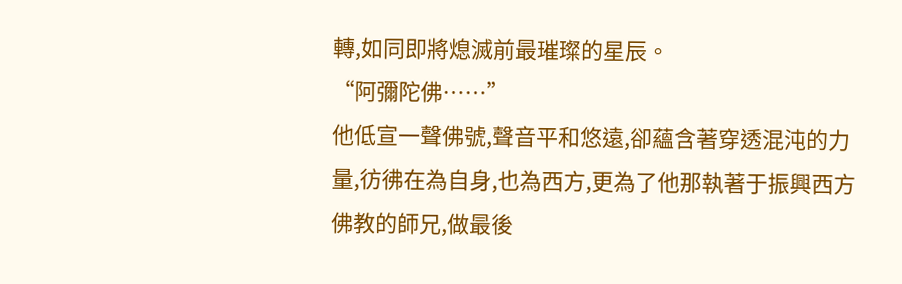轉,如同即將熄滅前最璀璨的星辰。
“阿彌陀佛……”
他低宣一聲佛號,聲音平和悠遠,卻蘊含著穿透混沌的力量,彷彿在為自身,也為西方,更為了他那執著于振興西方佛教的師兄,做最後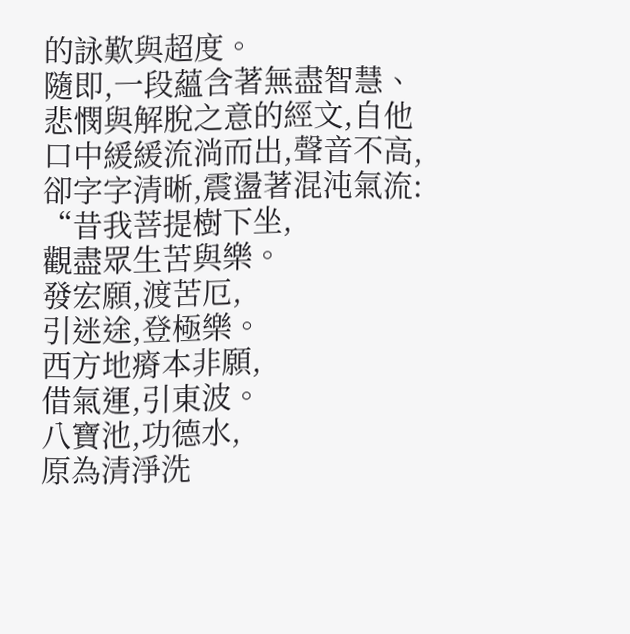的詠歎與超度。
隨即,一段蘊含著無盡智慧、悲憫與解脫之意的經文,自他口中緩緩流淌而出,聲音不高,卻字字清晰,震盪著混沌氣流:
“昔我菩提樹下坐,
觀盡眾生苦與樂。
發宏願,渡苦厄,
引迷途,登極樂。
西方地瘠本非願,
借氣運,引東波。
八寶池,功德水,
原為清淨洗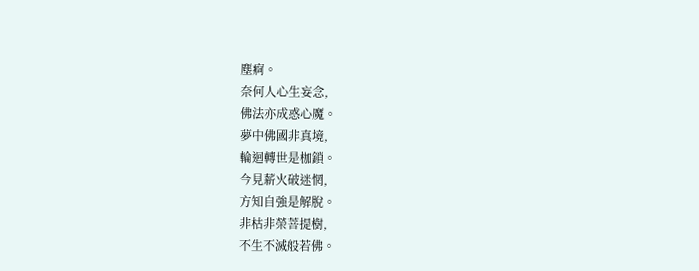塵痾。
奈何人心生妄念,
佛法亦成惑心魔。
夢中佛國非真境,
輪迴轉世是枷鎖。
今見薪火破迷惘,
方知自強是解脫。
非枯非榮菩提樹,
不生不滅般若佛。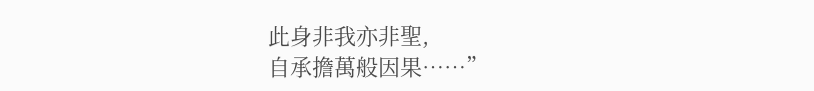此身非我亦非聖,
自承擔萬般因果……”